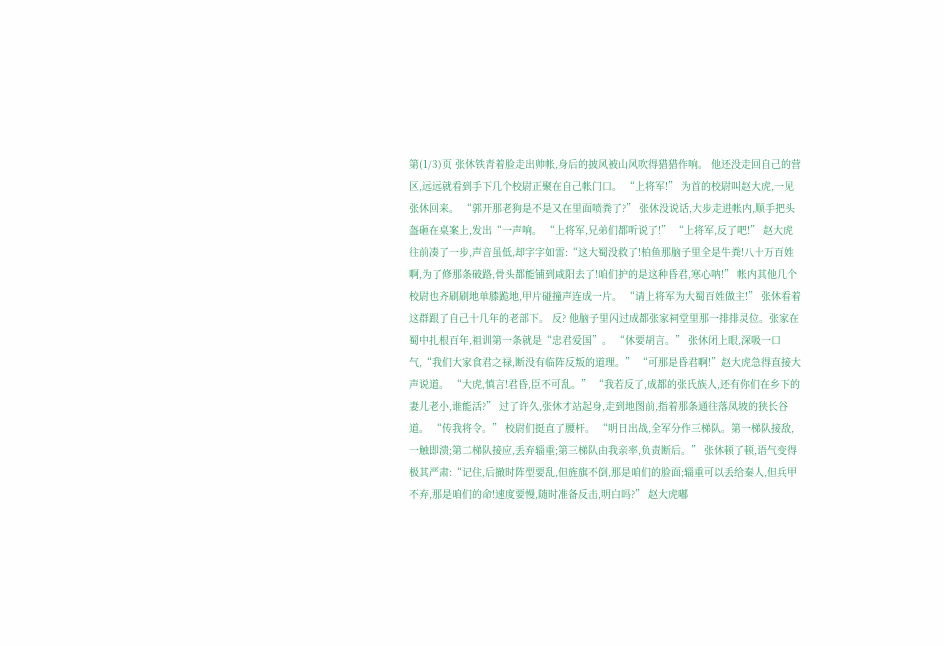第(1/3)页 张休铁青着脸走出帅帐,身后的披风被山风吹得猎猎作响。 他还没走回自己的营区,远远就看到手下几个校尉正聚在自己帐门口。 “上将军!” 为首的校尉叫赵大虎,一见张休回来。 “郭开那老狗是不是又在里面喷粪了?” 张休没说话,大步走进帐内,顺手把头盔砸在桌案上,发出“一声响。 “上将军,兄弟们都听说了!” “上将军,反了吧!” 赵大虎往前凑了一步,声音虽低,却字字如雷:“这大蜀没救了!柏鱼那脑子里全是牛粪!八十万百姓啊,为了修那条破路,骨头都能铺到咸阳去了!咱们护的是这种昏君,寒心呐!” 帐内其他几个校尉也齐刷刷地单膝跪地,甲片碰撞声连成一片。 “请上将军为大蜀百姓做主!” 张休看着这群跟了自己十几年的老部下。 反? 他脑子里闪过成都张家祠堂里那一排排灵位。张家在蜀中扎根百年,祖训第一条就是“忠君爱国”。 “休要胡言。” 张休闭上眼,深吸一口气,“我们大家食君之禄,断没有临阵反叛的道理。” “可那是昏君啊!”赵大虎急得直接大声说道。 “大虎,慎言!君昏,臣不可乱。” “我若反了,成都的张氏族人,还有你们在乡下的妻儿老小,谁能活?” 过了许久,张休才站起身,走到地图前,指着那条通往落凤坡的狭长谷道。 “传我将令。” 校尉们挺直了腰杆。 “明日出战,全军分作三梯队。第一梯队接敌,一触即溃;第二梯队接应,丢弃辎重;第三梯队由我亲率,负责断后。” 张休顿了顿,语气变得极其严肃:“记住,后撤时阵型要乱,但旌旗不倒,那是咱们的脸面;辎重可以丢给秦人,但兵甲不弃,那是咱们的命!速度要慢,随时准备反击,明白吗?” 赵大虎嘟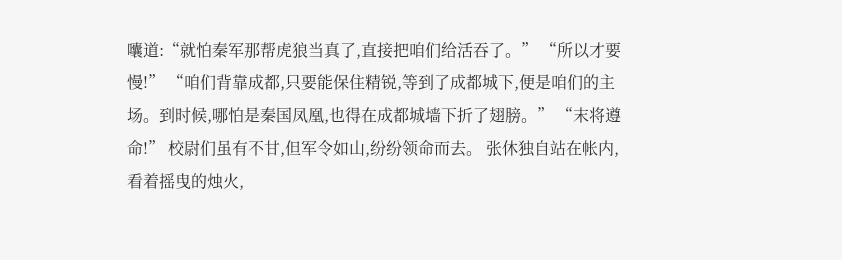囔道:“就怕秦军那帮虎狼当真了,直接把咱们给活吞了。” “所以才要慢!” “咱们背靠成都,只要能保住精锐,等到了成都城下,便是咱们的主场。到时候,哪怕是秦国凤凰,也得在成都城墙下折了翅膀。” “末将遵命!” 校尉们虽有不甘,但军令如山,纷纷领命而去。 张休独自站在帐内,看着摇曳的烛火,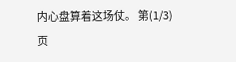内心盘算着这场仗。 第(1/3)页